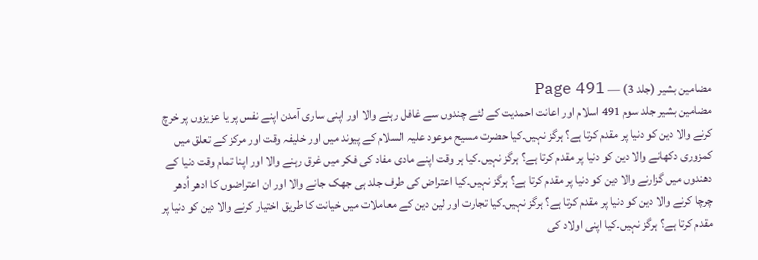مضامین بشیر (جلد 3) — Page 491
مضامین بشیر جلد سوم 491 اسلام اور اعانت احمدیت کے لئے چندوں سے غافل رہنے والا اور اپنی ساری آمدن اپنے نفس پر یا عزیزوں پر خرچ کرنے والا دین کو دنیا پر مقدم کرتا ہے؟ ہرگز نہیں۔کیا حضرت مسیح موعود علیہ السلام کے پیوند میں اور خلیفہ وقت اور مرکز کے تعلق میں کمزوری دکھانے والا دین کو دنیا پر مقدم کرتا ہے؟ ہرگز نہیں۔کیا ہر وقت اپنے مادی مفاد کی فکر میں غرق رہنے والا اور اپنا تمام وقت دنیا کے دھندوں میں گزارنے والا دین کو دنیا پر مقدم کرتا ہے؟ ہرگز نہیں۔کیا اعتراض کی طرف جلد ہی جھک جانے والا اور ان اعتراضوں کا ادھر اُدھر چرچا کرنے والا دین کو دنیا پر مقدم کرتا ہے؟ ہرگز نہیں۔کیا تجارت اور لین دین کے معاملات میں خیانت کا طریق اختیار کرنے والا دین کو دنیا پر مقدم کرتا ہے؟ ہرگز نہیں۔کیا اپنی اولاد کی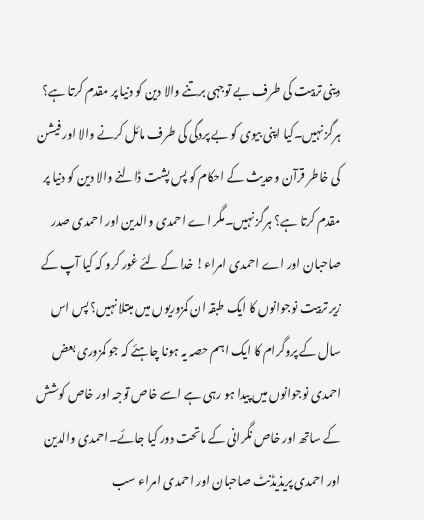دینی تربیت کی طرف بے توجہی برتنے والا دین کو دنیا پر مقدم کرتا ہے؟ ہرگز نہیں۔کیا اپنی بیوی کو بے پردگی کی طرف مائل کرنے والا اور فیشن کی خاطر قرآن وحدیث کے احکام کو پس پشت ڈالنے والا دین کو دنیا پر مقدم کرتا ہے؟ ہرگز نہیں۔مگر اے احمدی والدین اور احمدی صدر صاحبان اور اے احمدی امراء! خدا کے لئے غور کرو کہ کیا آپ کے زیر تربیت نوجوانوں کا ایک طبقہ ان کمزوریوں میں مبتلا نہیں؟ پس اس سال کے پروگرام کا ایک اہم حصہ یہ ہونا چاہئے کہ جو کمزوری بعض احمدی نوجوانوں میں پیدا ہو رہی ہے اسے خاص توجہ اور خاص کوشش کے ساتھ اور خاص نگرانی کے ماتحت دور کیا جائے۔احمدی والدین اور احمدی پریذیڈنٹ صاحبان اور احمدی امراء سب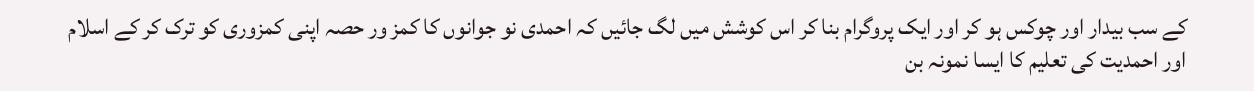کے سب بیدار اور چوکس ہو کر اور ایک پروگرام بنا کر اس کوشش میں لگ جائیں کہ احمدی نو جوانوں کا کمز ور حصہ اپنی کمزوری کو ترک کر کے اسلام اور احمدیت کی تعلیم کا ایسا نمونہ بن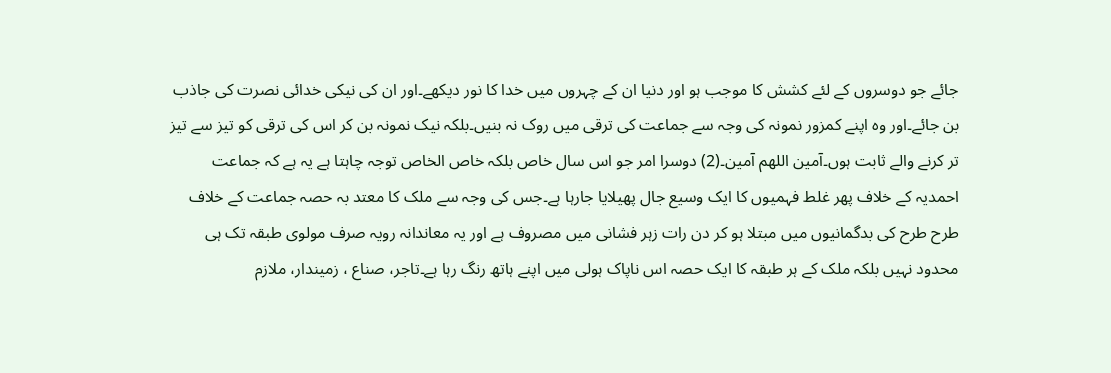جائے جو دوسروں کے لئے کشش کا موجب ہو اور دنیا ان کے چہروں میں خدا کا نور دیکھے۔اور ان کی نیکی خدائی نصرت کی جاذب بن جائے۔اور وہ اپنے کمزور نمونہ کی وجہ سے جماعت کی ترقی میں روک نہ بنیں۔بلکہ نیک نمونہ بن کر اس کی ترقی کو تیز سے تیز تر کرنے والے ثابت ہوں۔آمین اللهم آمین۔(2) دوسرا امر جو اس سال خاص بلکہ خاص الخاص توجہ چاہتا ہے یہ ہے کہ جماعت احمدیہ کے خلاف پھر غلط فہمیوں کا ایک وسیع جال پھیلایا جارہا ہے۔جس کی وجہ سے ملک کا معتد بہ حصہ جماعت کے خلاف طرح طرح کی بدگمانیوں میں مبتلا ہو کر دن رات زہر فشانی میں مصروف ہے اور یہ معاندانہ رویہ صرف مولوی طبقہ تک ہی محدود نہیں بلکہ ملک کے ہر طبقہ کا ایک حصہ اس ناپاک ہولی میں اپنے ہاتھ رنگ رہا ہے۔تاجر، صناع ، زمیندار، ملازم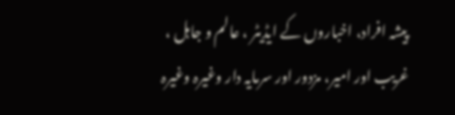پیشہ افراد، اخباروں کے ایڈیٹر ، عالم و جاہل ، غریب اور امیر، مزدور اور سرمایہ دار وغیرہ وغیرہ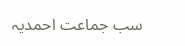سب جماعت احمدیہ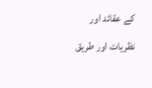کے عقائد اور نظریات اور طریق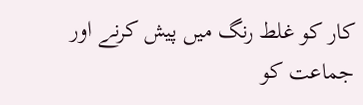کار کو غلط رنگ میں پیش کرنے اور جماعت کو